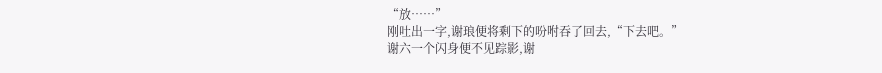“放……”
刚吐出一字,谢琅便将剩下的吩咐吞了回去,“下去吧。”
谢六一个闪身便不见踪影,谢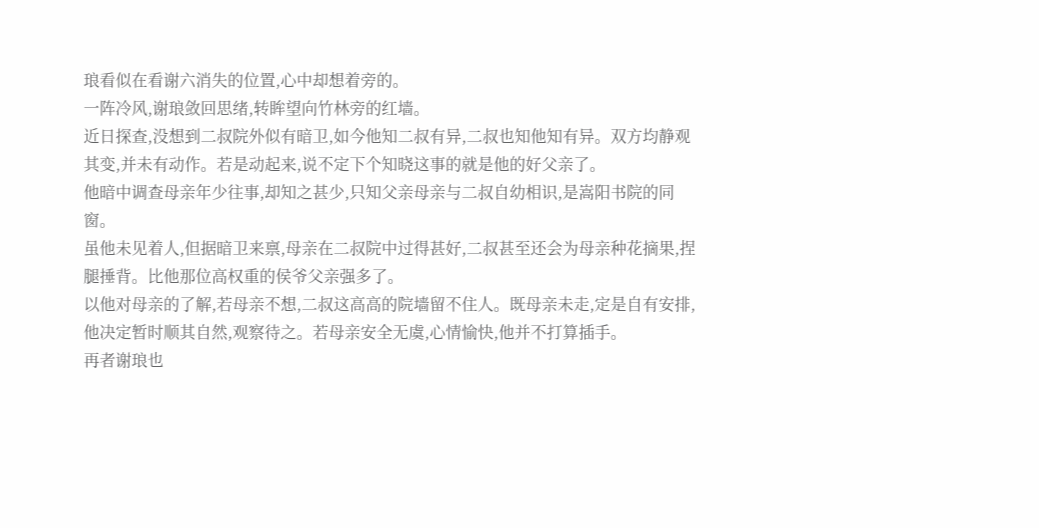琅看似在看谢六消失的位置,心中却想着旁的。
一阵冷风,谢琅敛回思绪,转眸望向竹林旁的红墙。
近日探查,没想到二叔院外似有暗卫,如今他知二叔有异,二叔也知他知有异。双方均静观其变,并未有动作。若是动起来,说不定下个知晓这事的就是他的好父亲了。
他暗中调查母亲年少往事,却知之甚少,只知父亲母亲与二叔自幼相识,是嵩阳书院的同窗。
虽他未见着人,但据暗卫来禀,母亲在二叔院中过得甚好,二叔甚至还会为母亲种花摘果,捏腿捶背。比他那位高权重的侯爷父亲强多了。
以他对母亲的了解,若母亲不想,二叔这高高的院墙留不住人。既母亲未走,定是自有安排,他决定暂时顺其自然,观察待之。若母亲安全无虞,心情愉快,他并不打算插手。
再者谢琅也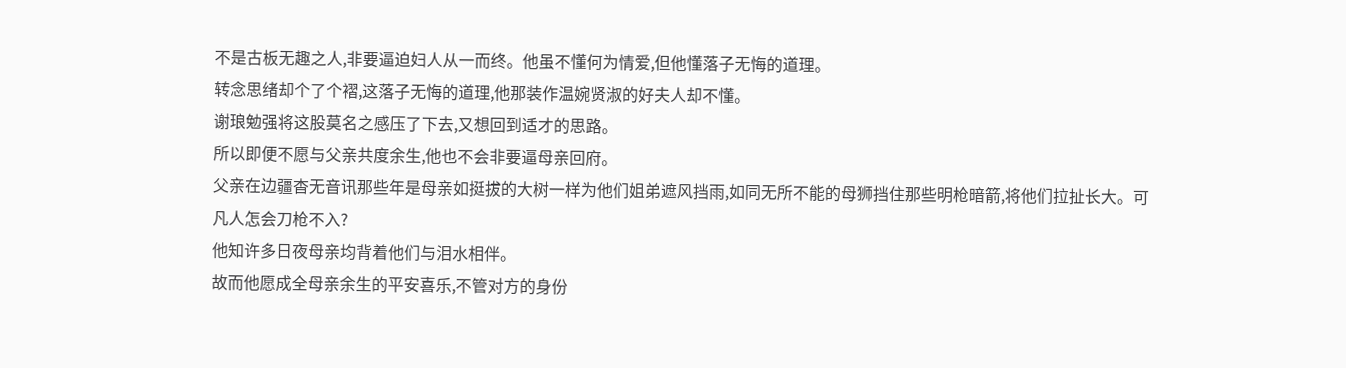不是古板无趣之人,非要逼迫妇人从一而终。他虽不懂何为情爱,但他懂落子无悔的道理。
转念思绪却个了个褶,这落子无悔的道理,他那装作温婉贤淑的好夫人却不懂。
谢琅勉强将这股莫名之感压了下去,又想回到适才的思路。
所以即便不愿与父亲共度余生,他也不会非要逼母亲回府。
父亲在边疆杳无音讯那些年是母亲如挺拔的大树一样为他们姐弟遮风挡雨,如同无所不能的母狮挡住那些明枪暗箭,将他们拉扯长大。可凡人怎会刀枪不入?
他知许多日夜母亲均背着他们与泪水相伴。
故而他愿成全母亲余生的平安喜乐,不管对方的身份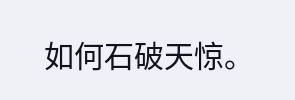如何石破天惊。